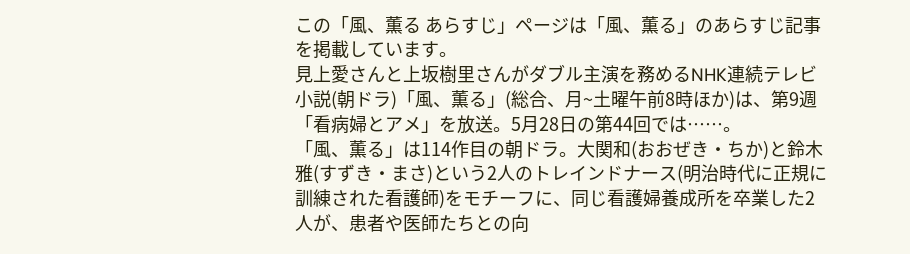この「風、薫る あらすじ」ページは「風、薫る」のあらすじ記事を掲載しています。
見上愛さんと上坂樹里さんがダブル主演を務めるNHK連続テレビ小説(朝ドラ)「風、薫る」(総合、月~土曜午前8時ほか)は、第9週「看病婦とアメ」を放送。5月28日の第44回では……。
「風、薫る」は114作目の朝ドラ。大関和(おおぜき・ちか)と鈴木雅(すずき・まさ)という2人のトレインドナース(明治時代に正規に訓練された看護師)をモチーフに、同じ看護婦養成所を卒業した2人が、患者や医師たちとの向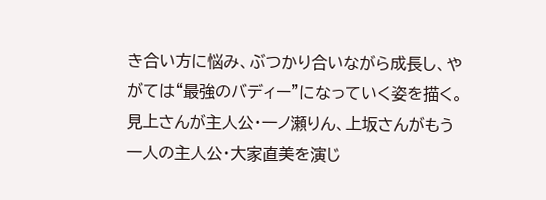き合い方に悩み、ぶつかり合いながら成長し、やがては“最強のバディー”になっていく姿を描く。見上さんが主人公・一ノ瀬りん、上坂さんがもう一人の主人公・大家直美を演じ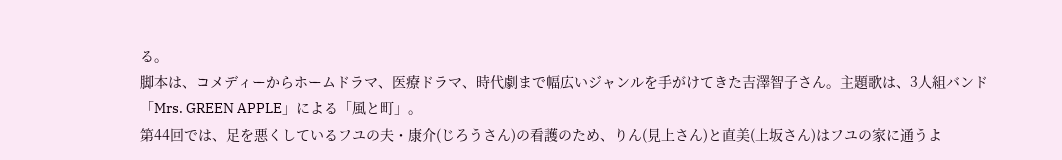る。
脚本は、コメディーからホームドラマ、医療ドラマ、時代劇まで幅広いジャンルを手がけてきた吉澤智子さん。主題歌は、3人組バンド「Mrs. GREEN APPLE」による「風と町」。
第44回では、足を悪くしているフユの夫・康介(じろうさん)の看護のため、りん(見上さん)と直美(上坂さん)はフユの家に通うよ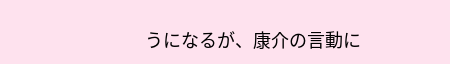うになるが、康介の言動に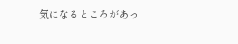気になるところがあっ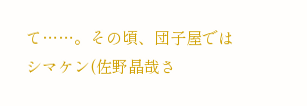て……。その頃、団子屋ではシマケン(佐野晶哉さ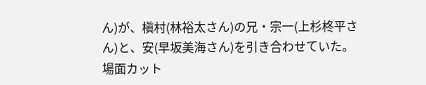ん)が、槇村(林裕太さん)の兄・宗一(上杉柊平さん)と、安(早坂美海さん)を引き合わせていた。場面カット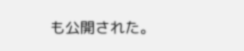も公開された。